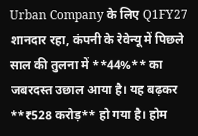Urban Company के लिए Q1FY27 शानदार रहा, कंपनी के रेवेन्यू में पिछले साल की तुलना में **44%** का जबरदस्त उछाल आया है। यह बढ़कर **₹528 करोड़** हो गया है। होम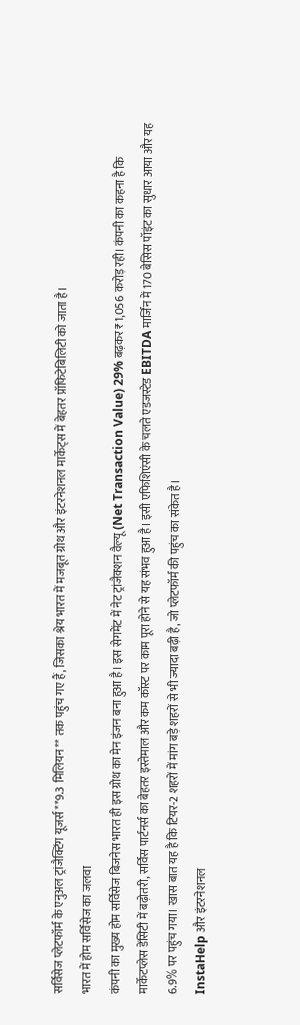सर्विसेज प्लेटफॉर्म के एनुअल ट्रांजैक्टिंग यूजर्स **9.3 मिलियन** तक पहुंच गए हैं, जिसका श्रेय भारत में मजबूत ग्रोथ और इंटरनेशनल मार्केट्स में बेहतर प्रॉफिटेबिलिटी को जाता है।
भारत में होम सर्विसेज का जलवा
कंपनी का मुख्य होम सर्विसेज बिजनेस भारत ही इस ग्रोथ का मेन इंजन बना हुआ है। इस सेगमेंट में नेट ट्रांजैक्शन वैल्यू (Net Transaction Value) 29% बढ़कर ₹1,056 करोड़ रही। कंपनी का कहना है कि मार्केटप्लेस डेंसिटी में बढ़ोतरी, सर्विस पार्टनर्स का बेहतर इस्तेमाल और कम कॉस्ट पर काम पूरा होने से यह संभव हुआ है। इसी एफिशिएंसी के चलते एडजस्टेड EBITDA मार्जिन में 170 बेसिस पॉइंट का सुधार आया और यह 6.9% पर पहुंच गया। खास बात यह है कि टियर-2 शहरों में मांग बड़े शहरों से भी ज्यादा बढ़ी है, जो प्लेटफॉर्म की पहुंच का संकेत है।
InstaHelp और इंटरनेशनल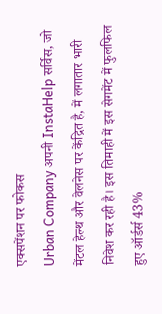एक्सपेंशन पर फोकस
Urban Company अपनी InstaHelp सर्विस, जो मेंटल हेल्थ और वेलनेस पर केंद्रित है, में लगातार भारी निवेश कर रही है। इस तिमाही में इस सेगमेंट में फुलफिल हुए ऑर्डर्स 43%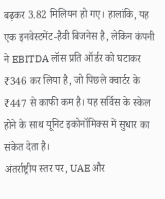बढ़कर 3.82 मिलियन हो गए। हालांकि, यह एक इनवेस्टमेंट-हैवी बिजनेस है, लेकिन कंपनी ने EBITDA लॉस प्रति ऑर्डर को घटाकर ₹346 कर लिया है, जो पिछले क्वार्टर के ₹447 से काफी कम है। यह सर्विस के स्केल होने के साथ यूनिट इकोनॉमिक्स में सुधार का संकेत देता है।
अंतर्राष्ट्रीय स्तर पर, UAE और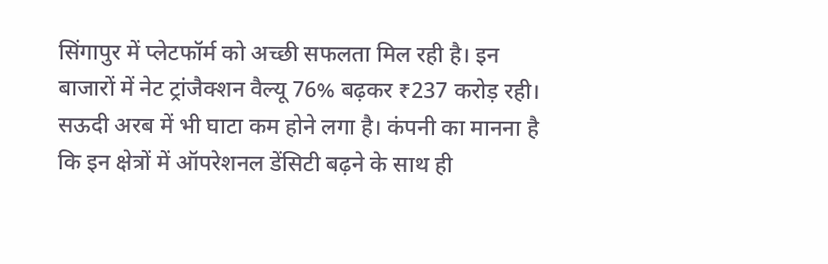सिंगापुर में प्लेटफॉर्म को अच्छी सफलता मिल रही है। इन बाजारों में नेट ट्रांजैक्शन वैल्यू 76% बढ़कर ₹237 करोड़ रही। सऊदी अरब में भी घाटा कम होने लगा है। कंपनी का मानना है कि इन क्षेत्रों में ऑपरेशनल डेंसिटी बढ़ने के साथ ही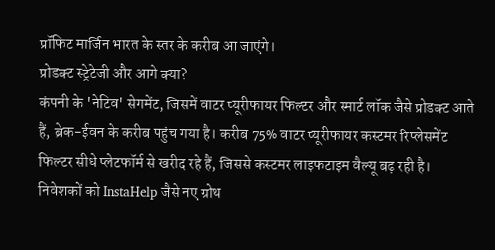प्रॉफिट मार्जिन भारत के स्तर के करीब आ जाएंगे।
प्रोडक्ट स्ट्रेटेजी और आगे क्या?
कंपनी के 'नेटिव' सेगमेंट, जिसमें वाटर प्यूरीफायर फिल्टर और स्मार्ट लॉक जैसे प्रोडक्ट आते हैं, ब्रेक-ईवन के करीब पहुंच गया है। करीब 75% वाटर प्यूरीफायर कस्टमर रिप्लेसमेंट फिल्टर सीधे प्लेटफॉर्म से खरीद रहे हैं, जिससे कस्टमर लाइफटाइम वैल्यू बढ़ रही है।
निवेशकों को InstaHelp जैसे नए ग्रोथ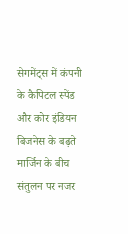सेगमेंट्स में कंपनी के कैपिटल स्पेंड और कोर इंडियन बिजनेस के बढ़ते मार्जिन के बीच संतुलन पर नजर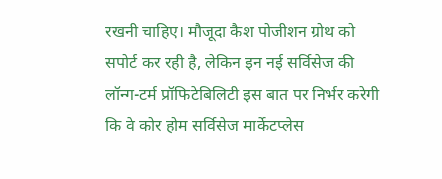रखनी चाहिए। मौजूदा कैश पोजीशन ग्रोथ को सपोर्ट कर रही है, लेकिन इन नई सर्विसेज की लॉन्ग-टर्म प्रॉफिटेबिलिटी इस बात पर निर्भर करेगी कि वे कोर होम सर्विसेज मार्केटप्लेस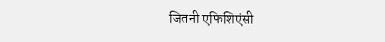जितनी एफिशिएंसी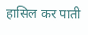हासिल कर पाती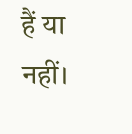हैं या नहीं।